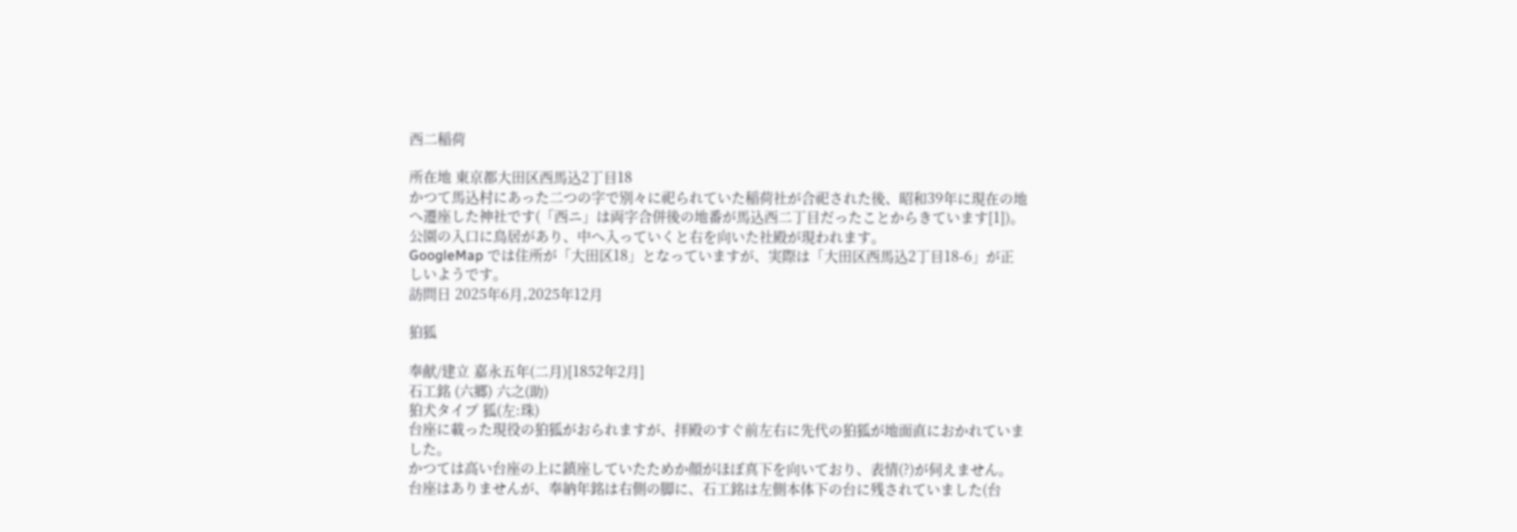西二稲荷

所在地 東京都大田区西馬込2丁目18
かつて馬込村にあった二つの字で別々に祀られていた稲荷社が合祀された後、昭和39年に現在の地へ遷座した神社です(「西ニ」は両字合併後の地番が馬込西二丁目だったことからきています[1])。
公園の入口に鳥居があり、中へ入っていくと右を向いた社殿が現われます。
GoogleMap では住所が「大田区18」となっていますが、実際は「大田区西馬込2丁目18-6」が正しいようです。
訪問日 2025年6月,2025年12月

狛狐

奉献/建立 嘉永五年(二月)[1852年2月]
石工銘 (六郷) 六之(助)
狛犬タイプ 狐(左:珠)
台座に載った現役の狛狐がおられますが、拝殿のすぐ前左右に先代の狛狐が地面直におかれていました。
かつては高い台座の上に鎮座していたためか顔がほぼ真下を向いており、表情(?)が伺えません。
台座はありませんが、奉納年銘は右側の脚に、石工銘は左側本体下の台に残されていました(台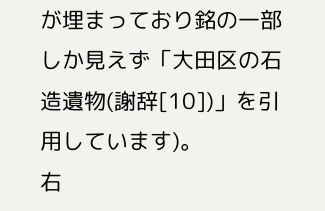が埋まっており銘の一部しか見えず「大田区の石造遺物(謝辞[10])」を引用しています)。
右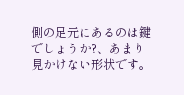側の足元にあるのは鍵でしょうか?、あまり見かけない形状です。